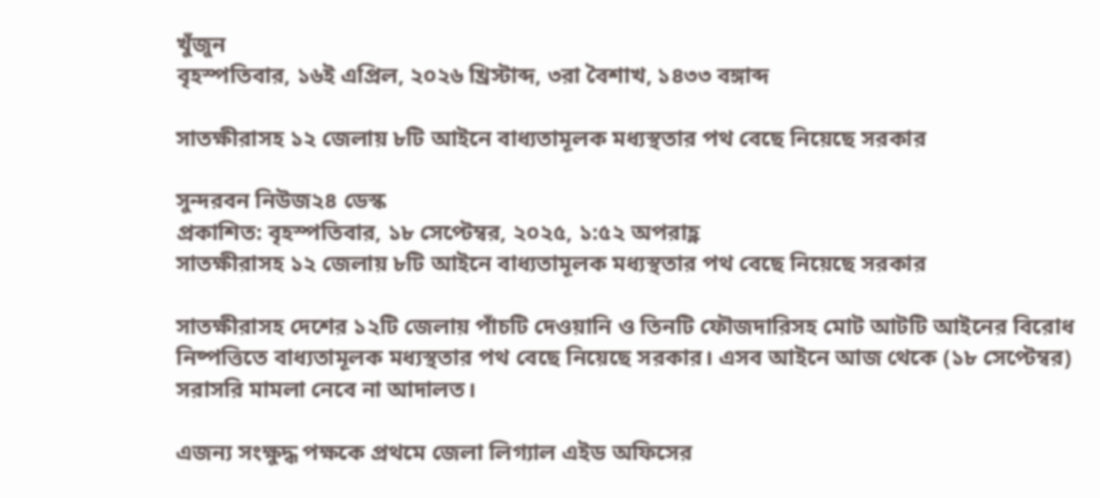খুঁজুন
বৃহস্পতিবার, ১৬ই এপ্রিল, ২০২৬ খ্রিস্টাব্দ, ৩রা বৈশাখ, ১৪৩৩ বঙ্গাব্দ

সাতক্ষীরাসহ ১২ জেলায় ৮টি আইনে বাধ্যতামূলক মধ্যস্থতার পথ বেছে নিয়েছে সরকার

সুন্দরবন নিউজ২৪ ডেস্ক
প্রকাশিত: বৃহস্পতিবার, ১৮ সেপ্টেম্বর, ২০২৫, ১:৫২ অপরাহ্ণ
সাতক্ষীরাসহ ১২ জেলায় ৮টি আইনে বাধ্যতামূলক মধ্যস্থতার পথ বেছে নিয়েছে সরকার

সাতক্ষীরাসহ দেশের ১২টি জেলায় পাঁচটি দেওয়ানি ও তিনটি ফৌজদারিসহ মোট আটটি আইনের বিরোধ নিষ্পত্তিতে বাধ্যতামূলক মধ্যস্থতার পথ বেছে নিয়েছে সরকার। এসব আইনে আজ থেকে (১৮ সেপ্টেম্বর) সরাসরি মামলা নেবে না আদালত।

এজন্য সংক্ষুদ্ধ পক্ষকে প্রথমে জেলা লিগ্যাল এইড অফিসের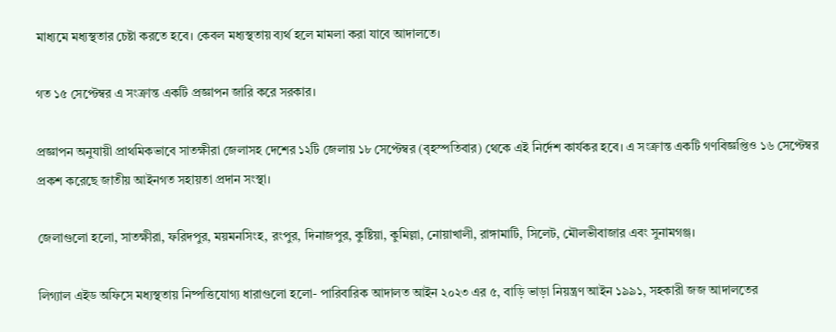মাধ্যমে মধ্যস্থতার চেষ্টা করতে হবে। কেবল মধ্যস্থতায় ব্যর্থ হলে মামলা করা যাবে আদালতে।

গত ১৫ সেপ্টেম্বর এ সংক্রান্ত একটি প্রজ্ঞাপন জারি করে সরকার।

প্রজ্ঞাপন অনুযায়ী প্রাথমিকভাবে সাতক্ষীরা জেলাসহ দেশের ১২টি জেলায় ১৮ সেপ্টেম্বর (বৃহস্পতিবার) থেকে এই নির্দেশ কার্যকর হবে। এ সংক্রান্ত একটি গণবিজ্ঞপ্তিও ১৬ সেপ্টেম্বর প্রকশ করেছে জাতীয় আইনগত সহায়তা প্রদান সংস্থা।

জেলাগুলো হলো, সাতক্ষীরা, ফরিদপুর, ময়মনসিংহ, রংপুর, দিনাজপুর, কুষ্টিয়া, কুমিল্লা, নোয়াখালী, রাঙ্গামাটি, সিলেট, মৌলভীবাজার এবং সুনামগঞ্জ।

লিগ্যাল এইড অফিসে মধ্যস্থতায় নিষ্পত্তিযোগ্য ধারাগুলো হলো- পারিবারিক আদালত আইন ২০২৩ এর ৫, বাড়ি ভাড়া নিয়ন্ত্রণ আইন ১৯৯১, সহকারী জজ আদালতের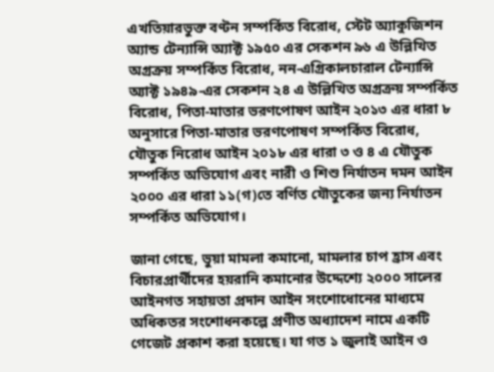এখতিয়ারভুক্ত বণ্টন সম্পর্কিত বিরোধ, স্টেট অ্যাকুজিশন অ্যান্ড টেন্যান্সি অ্যাক্ট ১৯৫০ এর সেকশন ৯৬ এ উল্লিখিত অগ্রক্রয় সম্পর্কিত বিরোধ, নন-এগ্রিকালচারাল টেন্যান্সি অ্যাক্ট ১৯৪৯-এর সেকশন ২৪ এ উল্লিখিত অগ্রক্রয় সম্পর্কিত বিরোধ, পিতা-মাতার ভরণপোষণ আইন ২০১৩ এর ধারা ৮ অনুসারে পিতা-মাতার ভরণপোষণ সম্পর্কিত বিরোধ, যৌতুক নিরোধ আইন ২০১৮ এর ধারা ৩ ও ৪ এ যৌতুক সম্পর্কিত অভিযোগ এবং নারী ও শিশু নির্যাতন দমন আইন ২০০০ এর ধারা ১১(গ)তে বর্ণিত যৌতুকের জন্য নির্যাতন সম্পর্কিত অভিযোগ।

জানা গেছে, ভুয়া মামলা কমানো, মামলার চাপ হ্রাস এবং বিচারপ্রার্থীদের হয়রানি কমানোর উদ্দেশ্যে ২০০০ সালের আইনগত সহায়তা প্রদান আইন সংশোধোনের মাধ্যমে অধিকতর সংশোধনকল্পে প্রণীত অধ্যাদেশ নামে একটি গেজেট প্রকাশ করা হয়েছে। যা গত ১ জুলাই আইন ও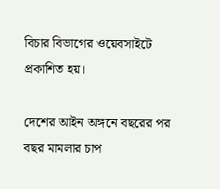বিচার বিভাগের ওয়েবসাইটে প্রকাশিত হয়।

দেশের আইন অঙ্গনে বছরের পর বছর মামলার চাপ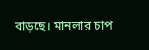বাড়ছে। মানলার চাপ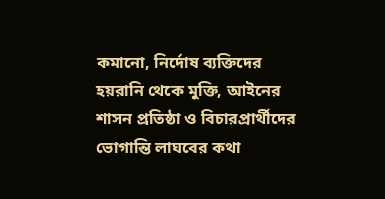কমানো, নির্দোষ ব্যক্তিদের হয়রানি থেকে মুক্তি, আইনের শাসন প্রতিষ্ঠা ও বিচারপ্রার্থীদের ভোগান্তি লাঘবের কথা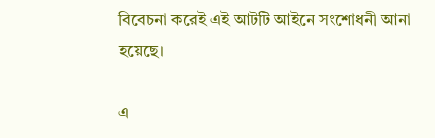বিবেচনা করেই এই আটটি আইনে সংশোধনী আনা হয়েছে।

এ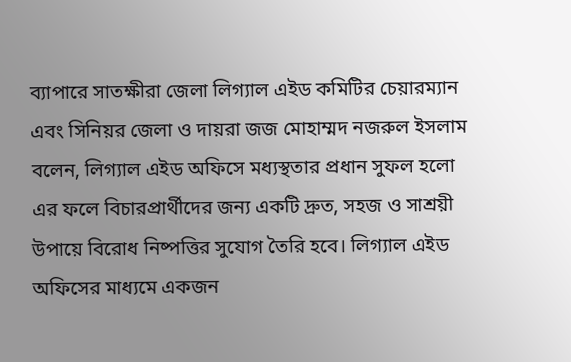ব্যাপারে সাতক্ষীরা জেলা লিগ্যাল এইড কমিটির চেয়ারম্যান এবং সিনিয়র জেলা ও দায়রা জজ মোহাম্মদ নজরুল ইসলাম বলেন, লিগ্যাল এইড অফিসে মধ্যস্থতার প্রধান সুফল হলো এর ফলে বিচারপ্রার্থীদের জন্য একটি দ্রুত, সহজ ও সাশ্রয়ী উপায়ে বিরোধ নিষ্পত্তির সুযোগ তৈরি হবে। লিগ্যাল এইড অফিসের মাধ্যমে একজন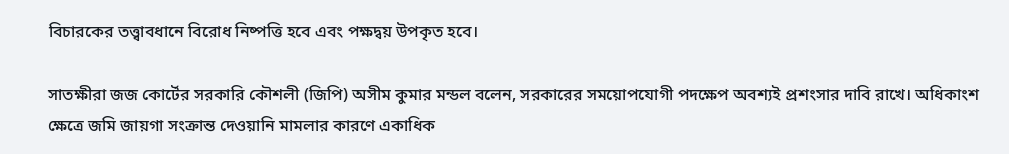বিচারকের তত্ত্বাবধানে বিরোধ নিষ্পত্তি হবে এবং পক্ষদ্বয় উপকৃত হবে।

সাতক্ষীরা জজ কোর্টের সরকারি কৌশলী (জিপি) অসীম কুমার মন্ডল বলেন, সরকারের সময়োপযোগী পদক্ষেপ অবশ্যই প্রশংসার দাবি রাখে। অধিকাংশ ক্ষেত্রে জমি জায়গা সংক্রান্ত দেওয়ানি মামলার কারণে একাধিক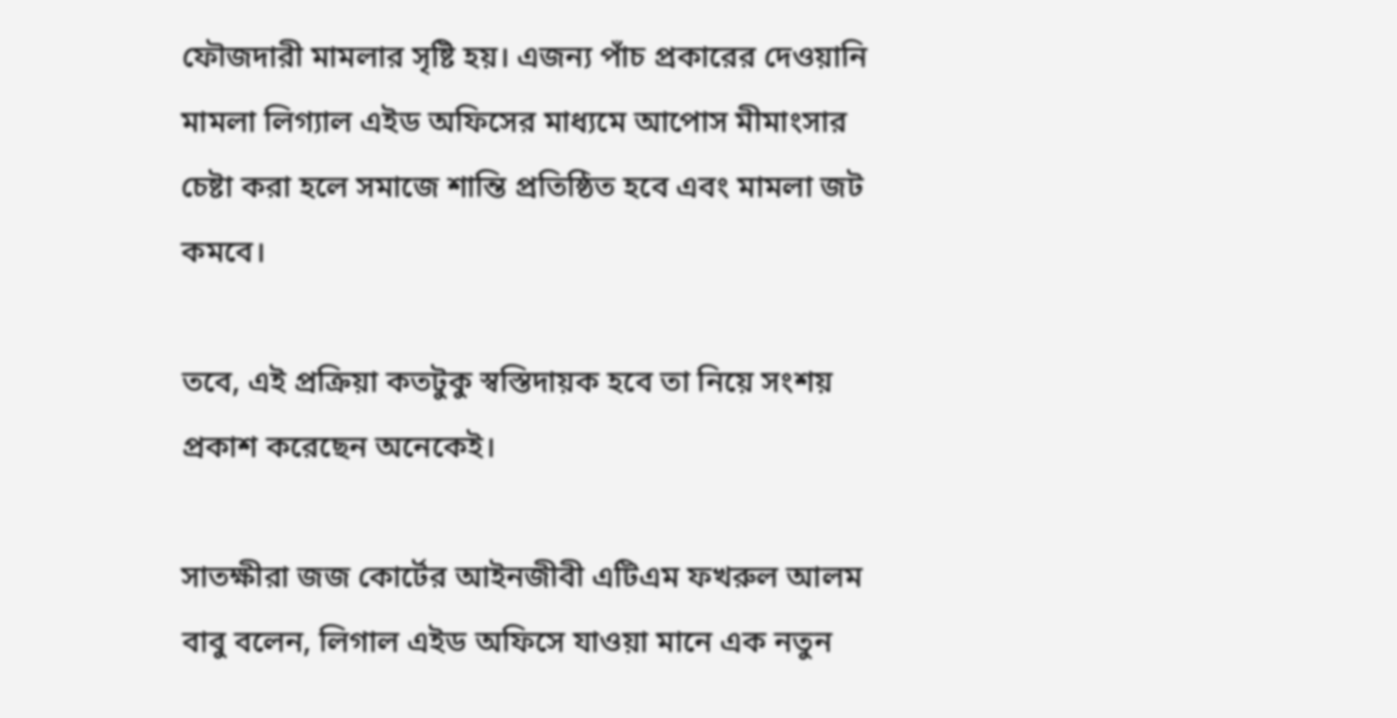ফৌজদারী মামলার সৃষ্টি হয়। এজন্য পাঁচ প্রকারের দেওয়ানি মামলা লিগ্যাল এইড অফিসের মাধ্যমে আপোস মীমাংসার চেষ্টা করা হলে সমাজে শান্তি প্রতিষ্ঠিত হবে এবং মামলা জট কমবে।

তবে, এই প্রক্রিয়া কতটুকু স্বস্তিদায়ক হবে তা নিয়ে সংশয় প্রকাশ করেছেন অনেকেই।

সাতক্ষীরা জজ কোর্টের আইনজীবী এটিএম ফখরুল আলম বাবু বলেন, লিগাল এইড অফিসে যাওয়া মানে এক নতুন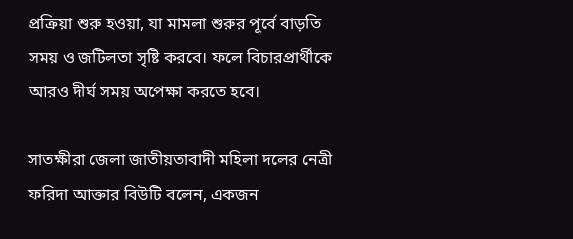প্রক্রিয়া শুরু হওয়া, যা মামলা শুরুর পূর্বে বাড়তি সময় ও জটিলতা সৃষ্টি করবে। ফলে বিচারপ্রার্থীকে আরও দীর্ঘ সময় অপেক্ষা করতে হবে।

সাতক্ষীরা জেলা জাতীয়তাবাদী মহিলা দলের নেত্রী ফরিদা আক্তার বিউটি বলেন, একজন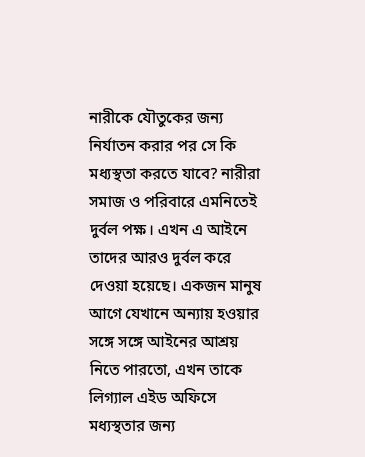নারীকে যৌতুকের জন্য নির্যাতন করার পর সে কি মধ্যস্থতা করতে যাবে? নারীরা সমাজ ও পরিবারে এমনিতেই দুর্বল পক্ষ। এখন এ আইনে তাদের আরও দুর্বল করে দেওয়া হয়েছে। একজন মানুষ আগে যেখানে অন্যায় হওয়ার সঙ্গে সঙ্গে আইনের আশ্রয় নিতে পারতো, এখন তাকে লিগ্যাল এইড অফিসে মধ্যস্থতার জন্য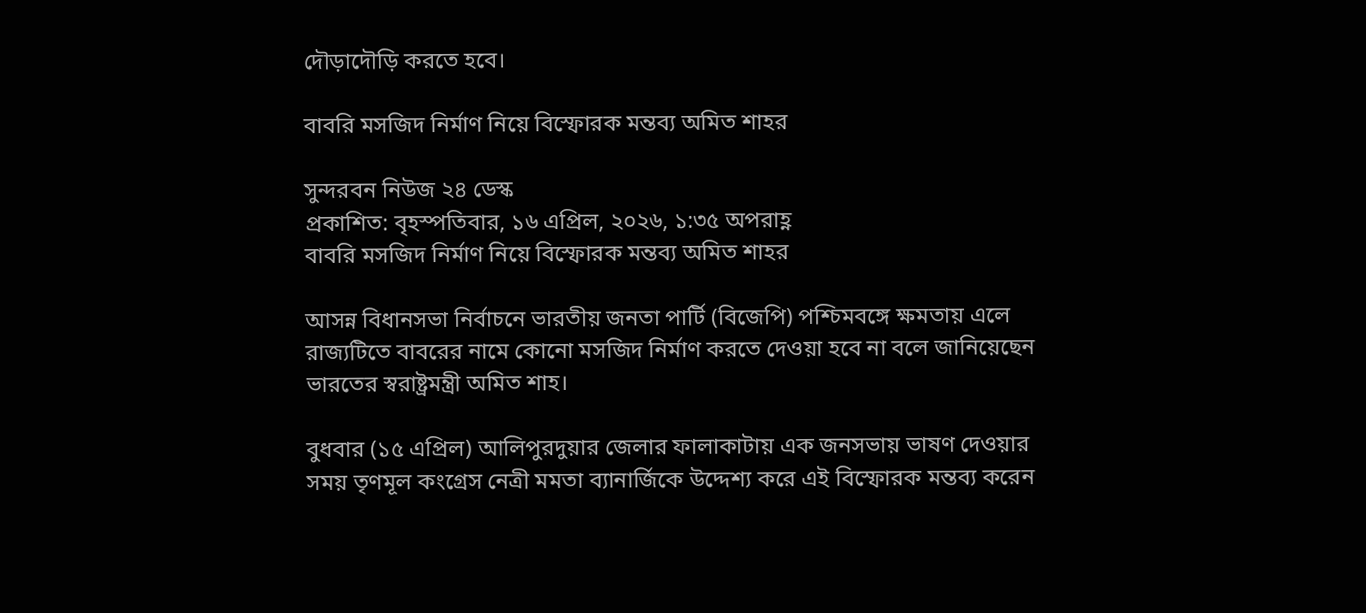দৌড়াদৌড়ি করতে হবে।

বাবরি মসজিদ নির্মাণ নিয়ে বিস্ফোরক মন্তব্য অমিত শাহর

সুন্দরবন নিউজ ২৪ ডেস্ক
প্রকাশিত: বৃহস্পতিবার, ১৬ এপ্রিল, ২০২৬, ১:৩৫ অপরাহ্ণ
বাবরি মসজিদ নির্মাণ নিয়ে বিস্ফোরক মন্তব্য অমিত শাহর

আসন্ন বিধানসভা নির্বাচনে ভারতীয় জনতা পার্টি (বিজেপি) পশ্চিমবঙ্গে ক্ষমতায় এলে রাজ্যটিতে বাবরের নামে কোনো মসজিদ নির্মাণ করতে দেওয়া হবে না বলে জানিয়েছেন ভারতের স্বরাষ্ট্রমন্ত্রী অমিত শাহ।

বুধবার (১৫ এপ্রিল) আলিপুরদুয়ার জেলার ফালাকাটায় এক জনসভায় ভাষণ দেওয়ার সময় তৃণমূল কংগ্রেস নেত্রী মমতা ব্যানার্জিকে উদ্দেশ্য করে এই বিস্ফোরক মন্তব্য করেন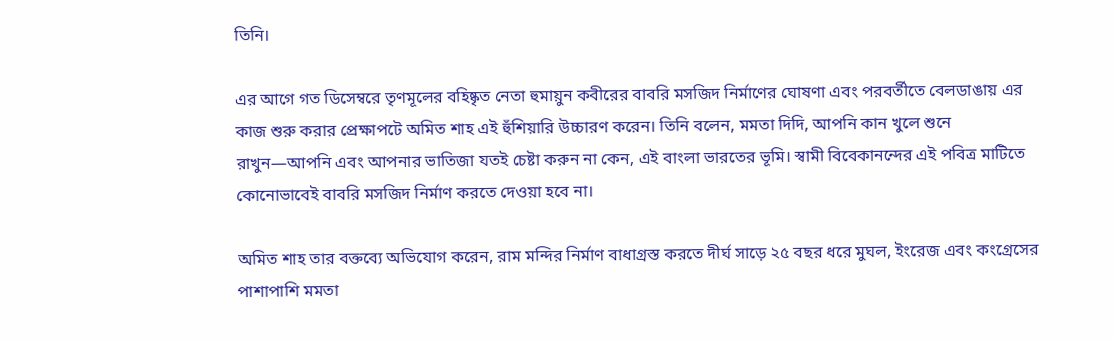তিনি।

এর আগে গত ডিসেম্বরে তৃণমূলের বহিষ্কৃত নেতা হুমায়ুন কবীরের বাবরি মসজিদ নির্মাণের ঘোষণা এবং পরবর্তীতে বেলডাঙায় এর কাজ শুরু করার প্রেক্ষাপটে অমিত শাহ এই হুঁশিয়ারি উচ্চারণ করেন। তিনি বলেন, মমতা দিদি, আপনি কান খুলে শুনে রাখুন—আপনি এবং আপনার ভাতিজা যতই চেষ্টা করুন না কেন, এই বাংলা ভারতের ভূমি। স্বামী বিবেকানন্দের এই পবিত্র মাটিতে কোনোভাবেই বাবরি মসজিদ নির্মাণ করতে দেওয়া হবে না।

অমিত শাহ তার বক্তব্যে অভিযোগ করেন, রাম মন্দির নির্মাণ বাধাগ্রস্ত করতে দীর্ঘ সাড়ে ২৫ বছর ধরে মুঘল, ইংরেজ এবং কংগ্রেসের পাশাপাশি মমতা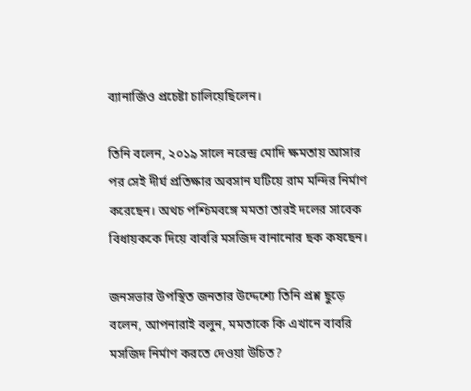ব্যানার্জিও প্রচেষ্টা চালিয়েছিলেন।

তিনি বলেন, ২০১৯ সালে নরেন্দ্র মোদি ক্ষমতায় আসার পর সেই দীর্ঘ প্রতিক্ষার অবসান ঘটিয়ে রাম মন্দির নির্মাণ করেছেন। অথচ পশ্চিমবঙ্গে মমতা তারই দলের সাবেক বিধায়ককে দিয়ে বাবরি মসজিদ বানানোর ছক কষছেন।

জনসভার উপস্থিত জনতার উদ্দেশ্যে তিনি প্রশ্ন ছুড়ে বলেন, আপনারাই বলুন, মমতাকে কি এখানে বাবরি মসজিদ নির্মাণ করতে দেওয়া উচিত?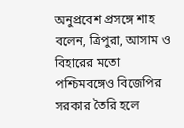অনুপ্রবেশ প্রসঙ্গে শাহ বলেন, ত্রিপুরা, আসাম ও বিহারের মতো পশ্চিমবঙ্গেও বিজেপির সরকার তৈরি হলে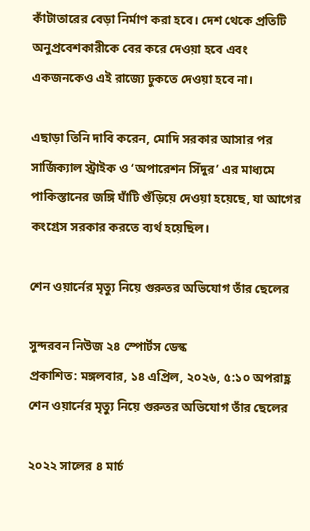কাঁটাতারের বেড়া নির্মাণ করা হবে। দেশ থেকে প্রতিটি অনুপ্রবেশকারীকে বের করে দেওয়া হবে এবং একজনকেও এই রাজ্যে ঢুকতে দেওয়া হবে না।

এছাড়া তিনি দাবি করেন, মোদি সরকার আসার পর সার্জিক্যাল স্ট্রাইক ও ‘অপারেশন সিঁদুর’ এর মাধ্যমে পাকিস্তানের জঙ্গি ঘাঁটি গুঁড়িয়ে দেওয়া হয়েছে, যা আগের কংগ্রেস সরকার করতে ব্যর্থ হয়েছিল।

শেন ওয়ার্নের মৃত্যু নিয়ে গুরুতর অভিযোগ তাঁর ছেলের

সুন্দরবন নিউজ ২৪ স্পোর্টস ডেস্ক
প্রকাশিত: মঙ্গলবার, ১৪ এপ্রিল, ২০২৬, ৫:১০ অপরাহ্ণ
শেন ওয়ার্নের মৃত্যু নিয়ে গুরুতর অভিযোগ তাঁর ছেলের

২০২২ সালের ৪ মার্চ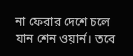না ফেরার দেশে চলে যান শেন ওয়ার্ন। তবে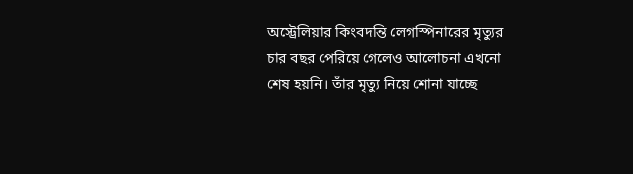অস্ট্রেলিয়ার কিংবদন্তি লেগস্পিনারের মৃত্যুর চার বছর পেরিয়ে গেলেও আলোচনা এখনো শেষ হয়নি। তাঁর মৃত্যু নিয়ে শোনা যাচ্ছে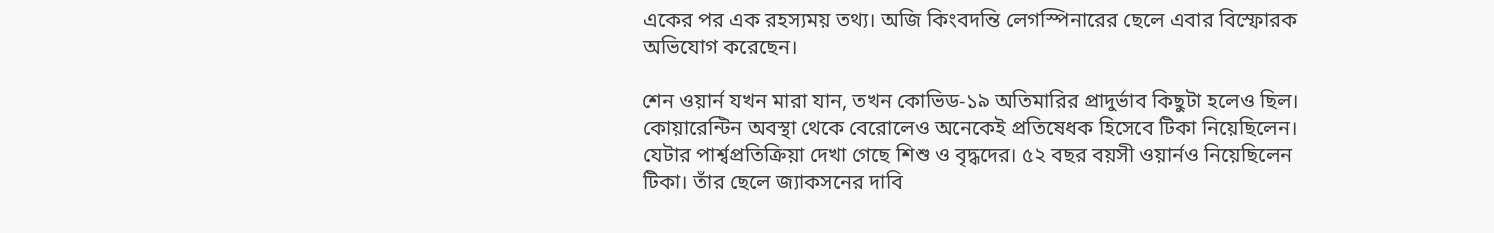একের পর এক রহস্যময় তথ্য। অজি কিংবদন্তি লেগস্পিনারের ছেলে এবার বিস্ফোরক অভিযোগ করেছেন।

শেন ওয়ার্ন যখন মারা যান, তখন কোভিড-১৯ অতিমারির প্রাদুর্ভাব কিছুটা হলেও ছিল। কোয়ারেন্টিন অবস্থা থেকে বেরোলেও অনেকেই প্রতিষেধক হিসেবে টিকা নিয়েছিলেন। যেটার পার্শ্বপ্রতিক্রিয়া দেখা গেছে শিশু ও বৃদ্ধদের। ৫২ বছর বয়সী ওয়ার্নও নিয়েছিলেন টিকা। তাঁর ছেলে জ্যাকসনের দাবি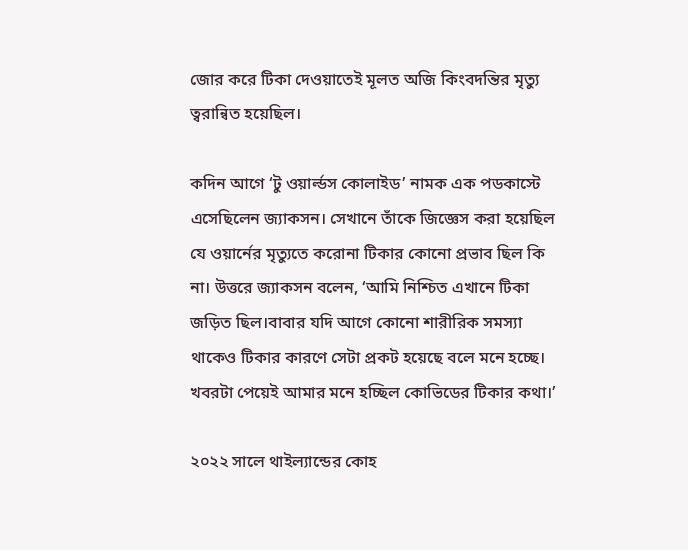জোর করে টিকা দেওয়াতেই মূলত অজি কিংবদন্তির মৃত্যু ত্বরান্বিত হয়েছিল।

কদিন আগে ‘টু ওয়ার্ল্ডস কোলাইড’ নামক এক পডকাস্টে এসেছিলেন জ্যাকসন। সেখানে তাঁকে জিজ্ঞেস করা হয়েছিল যে ওয়ার্নের মৃত্যুতে করোনা টিকার কোনো প্রভাব ছিল কি না। উত্তরে জ্যাকসন বলেন, ‘আমি নিশ্চিত এখানে টিকা জড়িত ছিল।বাবার যদি আগে কোনো শারীরিক সমস্যা থাকেও টিকার কারণে সেটা প্রকট হয়েছে বলে মনে হচ্ছে। খবরটা পেয়েই আমার মনে হচ্ছিল কোভিডের টিকার কথা।’

২০২২ সালে থাইল্যান্ডের কোহ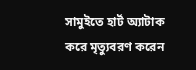সামুইতে হার্ট অ্যাটাক করে মৃত্যুবরণ করেন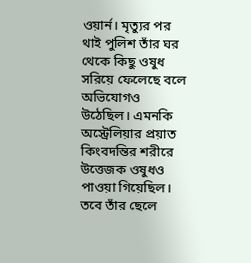ওয়ার্ন। মৃত্যুর পর থাই পুলিশ তাঁর ঘর থেকে কিছু ওষুধ সরিয়ে ফেলেছে বলে অভিযোগও উঠেছিল। এমনকি অস্ট্রেলিয়ার প্রয়াত কিংবদন্তির শরীরে উত্তেজক ওষুধও পাওয়া গিয়েছিল। তবে তাঁর ছেলে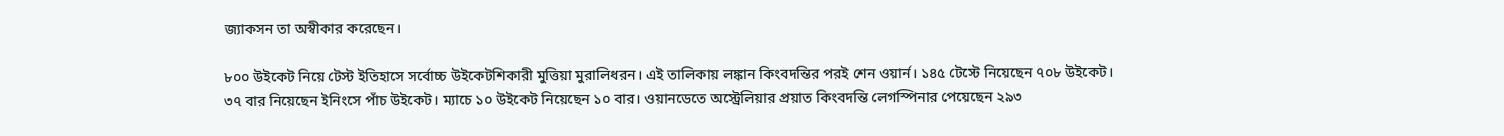জ্যাকসন তা অস্বীকার করেছেন।

৮০০ উইকেট নিয়ে টেস্ট ইতিহাসে সর্বোচ্চ উইকেটশিকারী মুত্তিয়া মুরালিধরন। এই তালিকায় লঙ্কান কিংবদন্তির পরই শেন ওয়ার্ন। ১৪৫ টেস্টে নিয়েছেন ৭০৮ উইকেট। ৩৭ বার নিয়েছেন ইনিংসে পাঁচ উইকেট। ম্যাচে ১০ উইকেট নিয়েছেন ১০ বার। ওয়ানডেতে অস্ট্রেলিয়ার প্রয়াত কিংবদন্তি লেগস্পিনার পেয়েছেন ২৯৩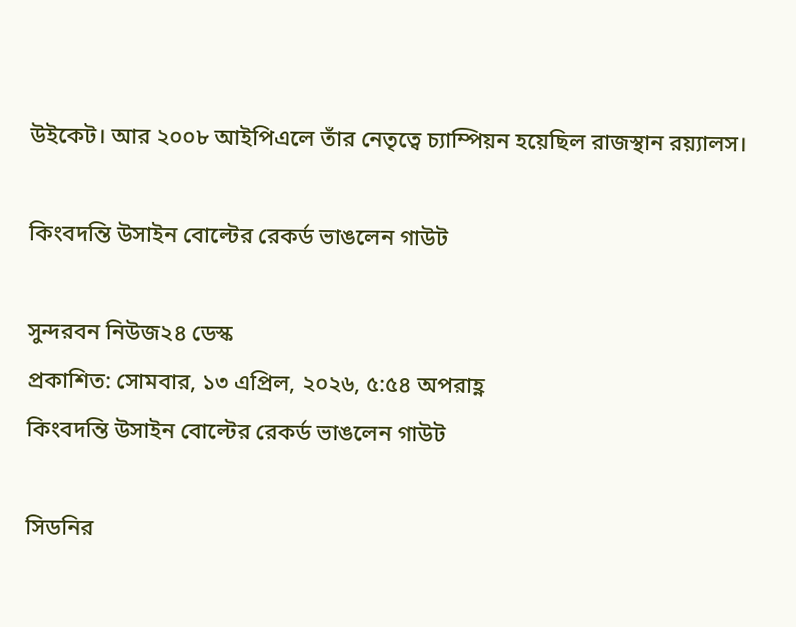উইকেট। আর ২০০৮ আইপিএলে তাঁর নেতৃত্বে চ্যাম্পিয়ন হয়েছিল রাজস্থান রয়্যালস।

কিংবদন্তি উসাইন বোল্টের রেকর্ড ভাঙলেন গাউট

সুন্দরবন নিউজ২৪ ডেস্ক
প্রকাশিত: সোমবার, ১৩ এপ্রিল, ২০২৬, ৫:৫৪ অপরাহ্ণ
কিংবদন্তি উসাইন বোল্টের রেকর্ড ভাঙলেন গাউট

সিডনির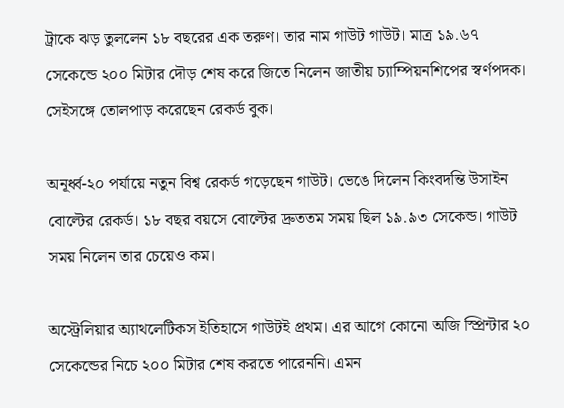ট্রাকে ঝড় তুললেন ১৮ বছরের এক তরুণ। তার নাম গাউট গাউট। মাত্র ১৯.৬৭ সেকেন্ডে ২০০ মিটার দৌড় শেষ করে জিতে নিলেন জাতীয় চ্যাম্পিয়নশিপের স্বর্ণপদক। সেইসঙ্গে তোলপাড় করেছেন রেকর্ড বুক।

অনূর্ধ্ব-২০ পর্যায়ে নতুন বিশ্ব রেকর্ড গড়েছেন গাউট। ভেঙে দিলেন কিংবদন্তি উসাইন বোল্টের রেকর্ড। ১৮ বছর বয়সে বোল্টের দ্রুততম সময় ছিল ১৯.৯৩ সেকেন্ড। গাউট সময় নিলেন তার চেয়েও কম।

অস্ট্রেলিয়ার অ্যাথলেটিকস ইতিহাসে গাউটই প্রথম। এর আগে কোনো অজি স্প্রিন্টার ২০ সেকেন্ডের নিচে ২০০ মিটার শেষ করতে পারেননি। এমন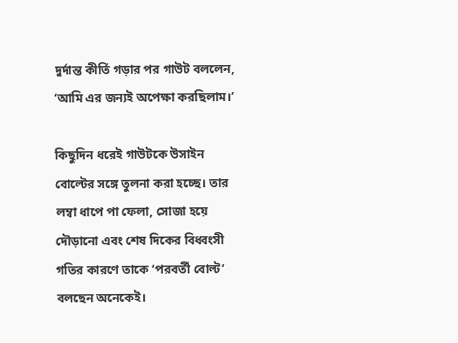দুর্দান্ত কীর্তি গড়ার পর গাউট বললেন, ‘আমি এর জন্যই অপেক্ষা করছিলাম।’

কিছুদিন ধরেই গাউটকে উসাইন বোল্টের সঙ্গে তুলনা করা হচ্ছে। তার লম্বা ধাপে পা ফেলা, সোজা হয়ে দৌড়ানো এবং শেষ দিকের বিধ্বংসী গতির কারণে তাকে ‘পরবর্তী বোল্ট’ বলছেন অনেকেই।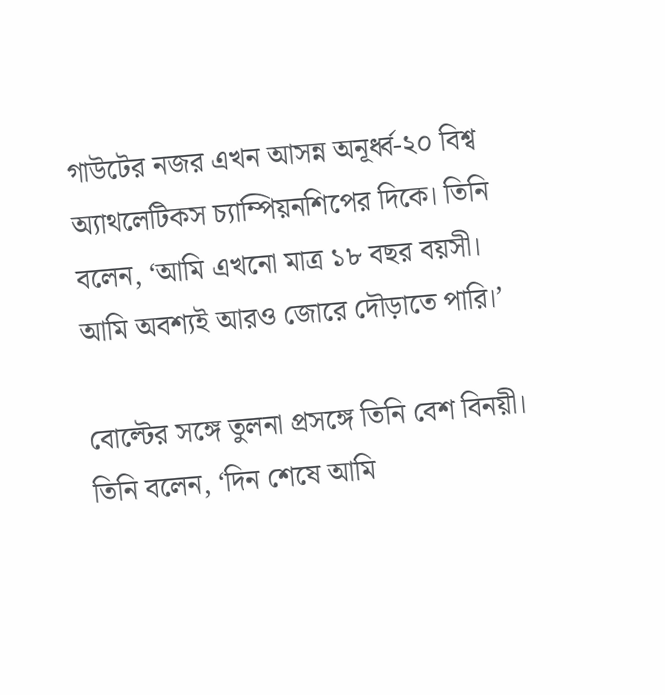গাউটের নজর এখন আসন্ন অনূর্ধ্ব-২০ বিশ্ব অ্যাথলেটিকস চ্যাম্পিয়নশিপের দিকে। তিনি বলেন, ‘আমি এখনো মাত্র ১৮ বছর বয়সী। আমি অবশ্যই আরও জোরে দৌড়াতে পারি।’

বোল্টের সঙ্গে তুলনা প্রসঙ্গে তিনি বেশ বিনয়ী। তিনি বলেন, ‘দিন শেষে আমি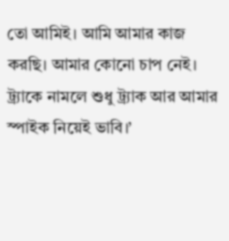তো আমিই। আমি আমার কাজ করছি। আমার কোনো চাপ নেই। ট্র্যাকে নামলে শুধু ট্র্যাক আর আমার স্পাইক নিয়েই ভাবি।’